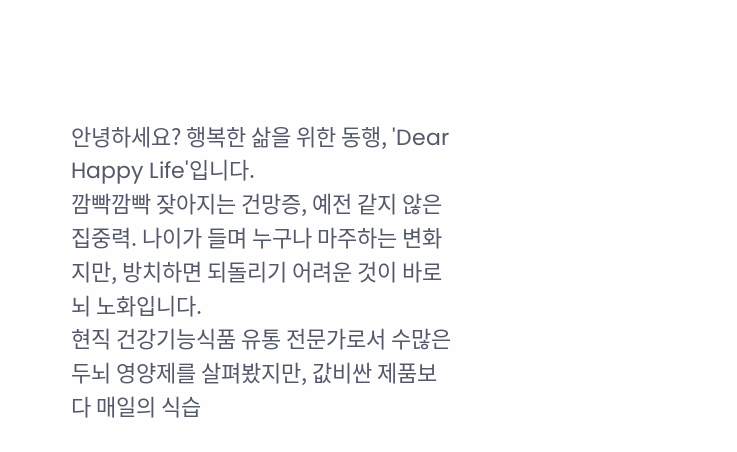안녕하세요? 행복한 삶을 위한 동행, 'Dear Happy Life'입니다.
깜빡깜빡 잦아지는 건망증, 예전 같지 않은 집중력. 나이가 들며 누구나 마주하는 변화지만, 방치하면 되돌리기 어려운 것이 바로 뇌 노화입니다.
현직 건강기능식품 유통 전문가로서 수많은 두뇌 영양제를 살펴봤지만, 값비싼 제품보다 매일의 식습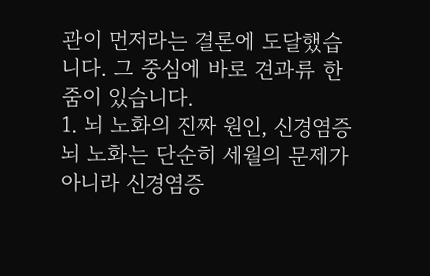관이 먼저라는 결론에 도달했습니다. 그 중심에 바로 견과류 한 줌이 있습니다.
1. 뇌 노화의 진짜 원인, 신경염증
뇌 노화는 단순히 세월의 문제가 아니라 신경염증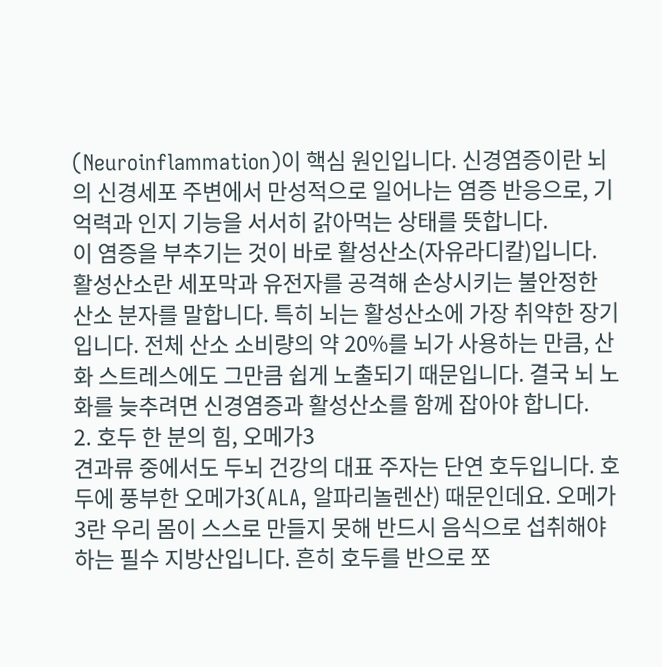(Neuroinflammation)이 핵심 원인입니다. 신경염증이란 뇌의 신경세포 주변에서 만성적으로 일어나는 염증 반응으로, 기억력과 인지 기능을 서서히 갉아먹는 상태를 뜻합니다.
이 염증을 부추기는 것이 바로 활성산소(자유라디칼)입니다. 활성산소란 세포막과 유전자를 공격해 손상시키는 불안정한 산소 분자를 말합니다. 특히 뇌는 활성산소에 가장 취약한 장기입니다. 전체 산소 소비량의 약 20%를 뇌가 사용하는 만큼, 산화 스트레스에도 그만큼 쉽게 노출되기 때문입니다. 결국 뇌 노화를 늦추려면 신경염증과 활성산소를 함께 잡아야 합니다.
2. 호두 한 분의 힘, 오메가3
견과류 중에서도 두뇌 건강의 대표 주자는 단연 호두입니다. 호두에 풍부한 오메가3(ALA, 알파리놀렌산) 때문인데요. 오메가3란 우리 몸이 스스로 만들지 못해 반드시 음식으로 섭취해야 하는 필수 지방산입니다. 흔히 호두를 반으로 쪼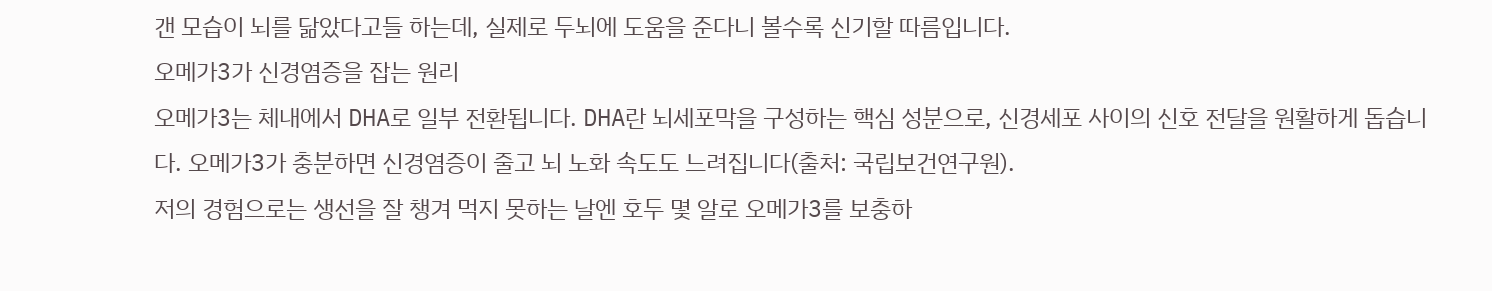갠 모습이 뇌를 닮았다고들 하는데, 실제로 두뇌에 도움을 준다니 볼수록 신기할 따름입니다.
오메가3가 신경염증을 잡는 원리
오메가3는 체내에서 DHA로 일부 전환됩니다. DHA란 뇌세포막을 구성하는 핵심 성분으로, 신경세포 사이의 신호 전달을 원활하게 돕습니다. 오메가3가 충분하면 신경염증이 줄고 뇌 노화 속도도 느려집니다(출처: 국립보건연구원).
저의 경험으로는 생선을 잘 챙겨 먹지 못하는 날엔 호두 몇 알로 오메가3를 보충하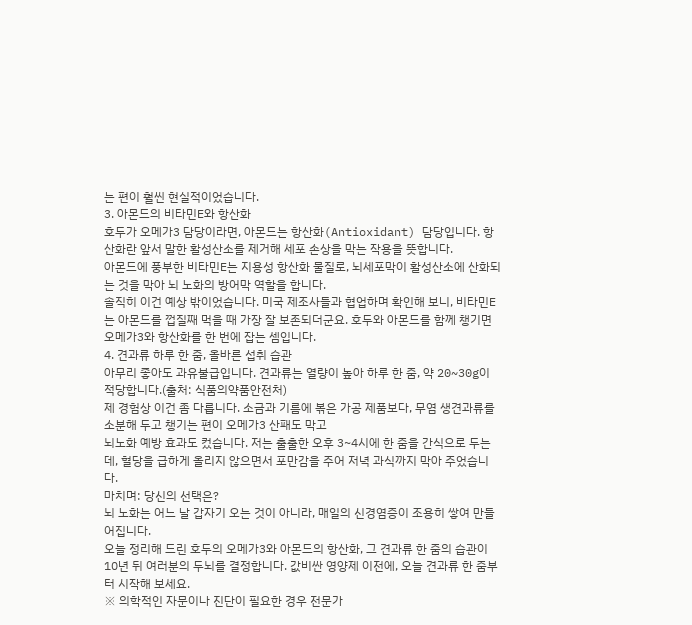는 편이 훨씬 현실적이었습니다.
3. 아몬드의 비타민E와 항산화
호두가 오메가3 담당이라면, 아몬드는 항산화(Antioxidant) 담당입니다. 항산화란 앞서 말한 활성산소를 제거해 세포 손상을 막는 작용을 뜻합니다.
아몬드에 풍부한 비타민E는 지용성 항산화 물질로, 뇌세포막이 활성산소에 산화되는 것을 막아 뇌 노화의 방어막 역할을 합니다.
솔직히 이건 예상 밖이었습니다. 미국 제조사들과 협업하며 확인해 보니, 비타민E는 아몬드를 껍질째 먹을 때 가장 잘 보존되더군요. 호두와 아몬드를 함께 챙기면 오메가3와 항산화를 한 번에 잡는 셈입니다.
4. 견과류 하루 한 줌, 올바른 섭취 습관
아무리 좋아도 과유불급입니다. 견과류는 열량이 높아 하루 한 줌, 약 20~30g이 적당합니다.(출처: 식품의약품안전처)
제 경험상 이건 좀 다릅니다. 소금과 기름에 볶은 가공 제품보다, 무염 생견과류를 소분해 두고 챙기는 편이 오메가3 산패도 막고
뇌노화 예방 효과도 컸습니다. 저는 출출한 오후 3~4시에 한 줌을 간식으로 두는데, 혈당을 급하게 올리지 않으면서 포만감을 주어 저녁 과식까지 막아 주었습니다.
마치며: 당신의 선택은?
뇌 노화는 어느 날 갑자기 오는 것이 아니라, 매일의 신경염증이 조용히 쌓여 만들어집니다.
오늘 정리해 드린 호두의 오메가3와 아몬드의 항산화, 그 견과류 한 줌의 습관이 10년 뒤 여러분의 두뇌를 결정합니다. 값비싼 영양제 이전에, 오늘 견과류 한 줌부터 시작해 보세요.
※ 의학적인 자문이나 진단이 필요한 경우 전문가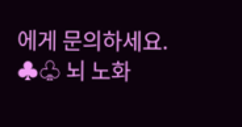에게 문의하세요.
♣♧ 뇌 노화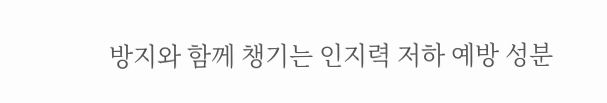방지와 함께 챙기는 인지력 저하 예방 성분